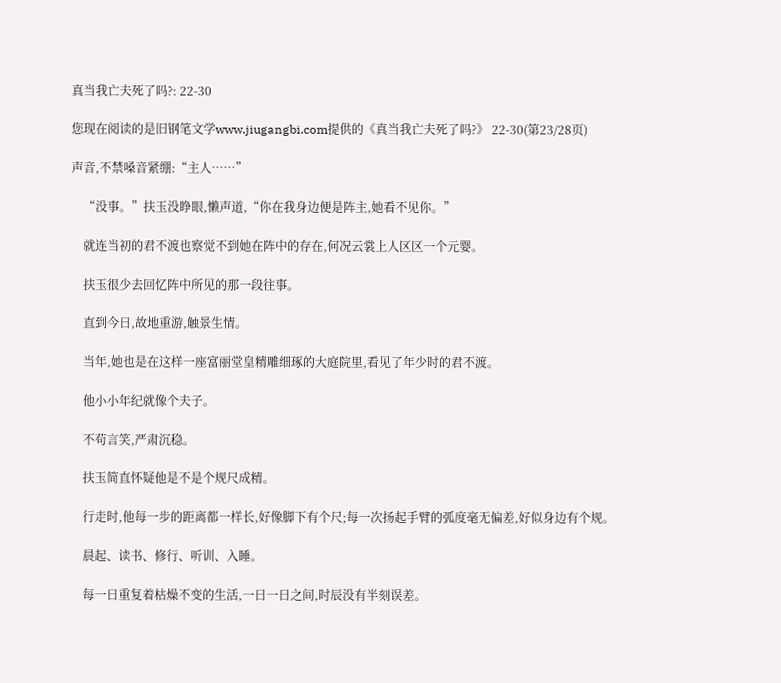真当我亡夫死了吗?: 22-30

您现在阅读的是旧钢笔文学www.jiugangbi.com提供的《真当我亡夫死了吗?》 22-30(第23/28页)

声音,不禁嗓音紧绷:“主人……”

    “没事。”扶玉没睁眼,懒声道,“你在我身边便是阵主,她看不见你。”

    就连当初的君不渡也察觉不到她在阵中的存在,何况云裳上人区区一个元婴。

    扶玉很少去回忆阵中所见的那一段往事。

    直到今日,故地重游,触景生情。

    当年,她也是在这样一座富丽堂皇精雕细琢的大庭院里,看见了年少时的君不渡。

    他小小年纪就像个夫子。

    不苟言笑,严肃沉稳。

    扶玉简直怀疑他是不是个规尺成精。

    行走时,他每一步的距离都一样长,好像脚下有个尺;每一次扬起手臂的弧度毫无偏差,好似身边有个规。

    晨起、读书、修行、听训、入睡。

    每一日重复着枯燥不变的生活,一日一日之间,时辰没有半刻误差。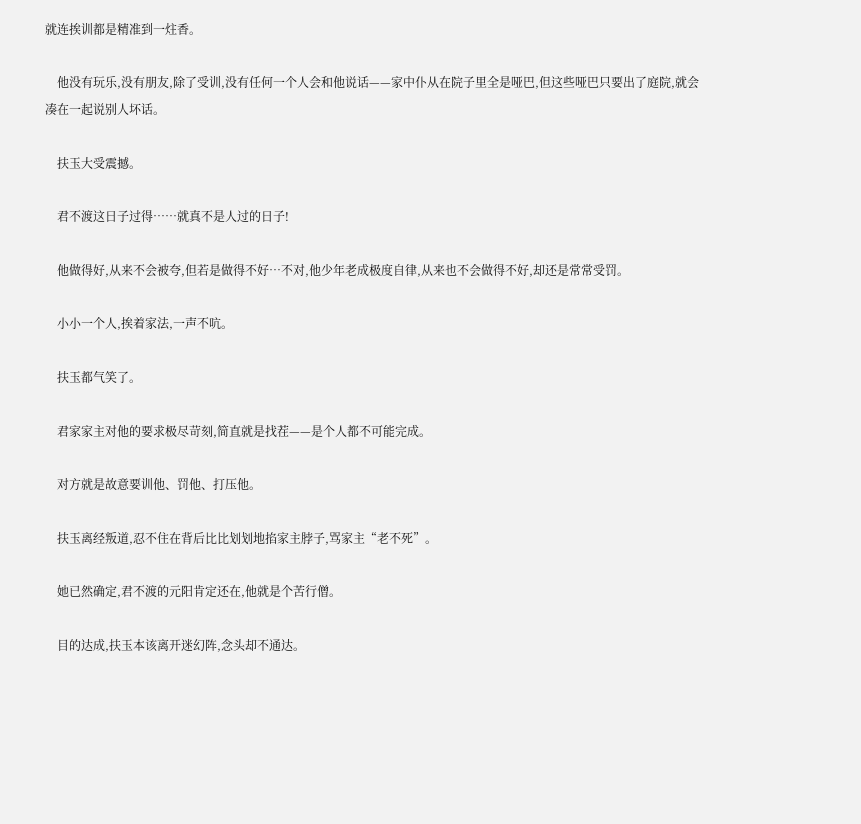就连挨训都是精准到一炷香。

    他没有玩乐,没有朋友,除了受训,没有任何一个人会和他说话——家中仆从在院子里全是哑巴,但这些哑巴只要出了庭院,就会凑在一起说别人坏话。

    扶玉大受震撼。

    君不渡这日子过得……就真不是人过的日子!

    他做得好,从来不会被夸,但若是做得不好…不对,他少年老成极度自律,从来也不会做得不好,却还是常常受罚。

    小小一个人,挨着家法,一声不吭。

    扶玉都气笑了。

    君家家主对他的要求极尽苛刻,简直就是找茬——是个人都不可能完成。

    对方就是故意要训他、罚他、打压他。

    扶玉离经叛道,忍不住在背后比比划划地掐家主脖子,骂家主“老不死”。

    她已然确定,君不渡的元阳肯定还在,他就是个苦行僧。

    目的达成,扶玉本该离开迷幻阵,念头却不通达。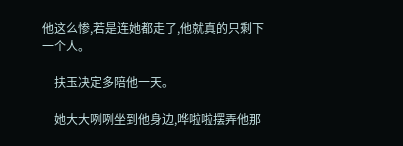他这么惨,若是连她都走了,他就真的只剩下一个人。

    扶玉决定多陪他一天。

    她大大咧咧坐到他身边,哗啦啦摆弄他那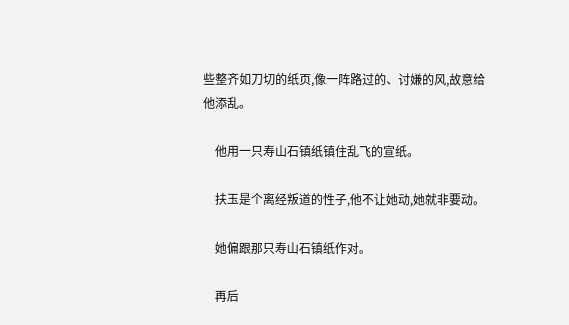些整齐如刀切的纸页,像一阵路过的、讨嫌的风,故意给他添乱。

    他用一只寿山石镇纸镇住乱飞的宣纸。

    扶玉是个离经叛道的性子,他不让她动,她就非要动。

    她偏跟那只寿山石镇纸作对。

    再后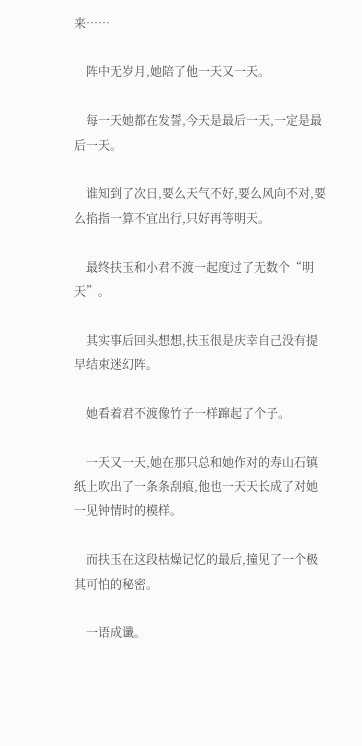来……

    阵中无岁月,她陪了他一天又一天。

    每一天她都在发誓,今天是最后一天,一定是最后一天。

    谁知到了次日,要么天气不好,要么风向不对,要么掐指一算不宜出行,只好再等明天。

    最终扶玉和小君不渡一起度过了无数个“明天”。

    其实事后回头想想,扶玉很是庆幸自己没有提早结束迷幻阵。

    她看着君不渡像竹子一样蹿起了个子。

    一天又一天,她在那只总和她作对的寿山石镇纸上吹出了一条条刮痕,他也一天天长成了对她一见钟情时的模样。

    而扶玉在这段枯燥记忆的最后,撞见了一个极其可怕的秘密。

    一语成谶。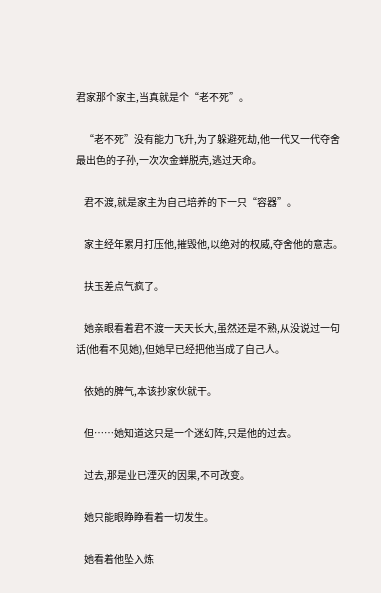君家那个家主,当真就是个“老不死”。

    “老不死”没有能力飞升,为了躲避死劫,他一代又一代夺舍最出色的子孙,一次次金蝉脱壳,逃过天命。

    君不渡,就是家主为自己培养的下一只“容器”。

    家主经年累月打压他,摧毁他,以绝对的权威,夺舍他的意志。

    扶玉差点气疯了。

    她亲眼看着君不渡一天天长大,虽然还是不熟,从没说过一句话(他看不见她),但她早已经把他当成了自己人。

    依她的脾气,本该抄家伙就干。

    但……她知道这只是一个迷幻阵,只是他的过去。

    过去,那是业已湮灭的因果,不可改变。

    她只能眼睁睁看着一切发生。

    她看着他坠入炼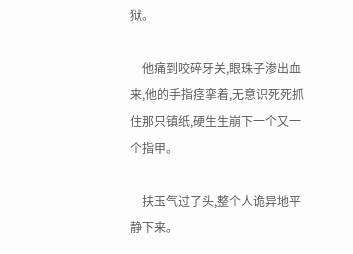狱。

    他痛到咬碎牙关,眼珠子渗出血来,他的手指痉挛着,无意识死死抓住那只镇纸,硬生生崩下一个又一个指甲。

    扶玉气过了头,整个人诡异地平静下来。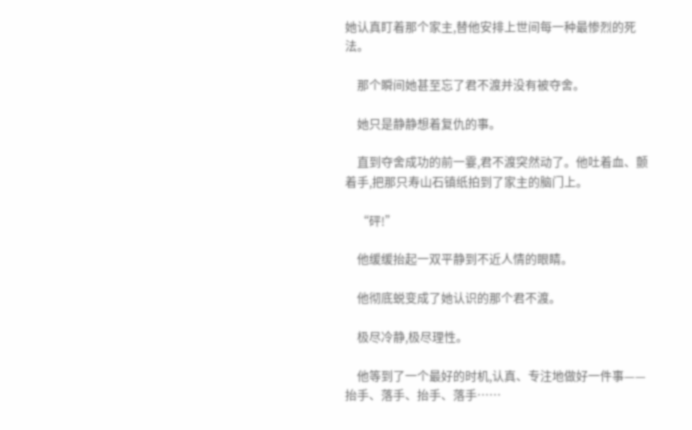她认真盯着那个家主,替他安排上世间每一种最惨烈的死法。

    那个瞬间她甚至忘了君不渡并没有被夺舍。

    她只是静静想着复仇的事。

    直到夺舍成功的前一霎,君不渡突然动了。他吐着血、颤着手,把那只寿山石镇纸拍到了家主的脑门上。

    “砰!”

    他缓缓抬起一双平静到不近人情的眼睛。

    他彻底蜕变成了她认识的那个君不渡。

    极尽冷静,极尽理性。

    他等到了一个最好的时机,认真、专注地做好一件事——抬手、落手、抬手、落手……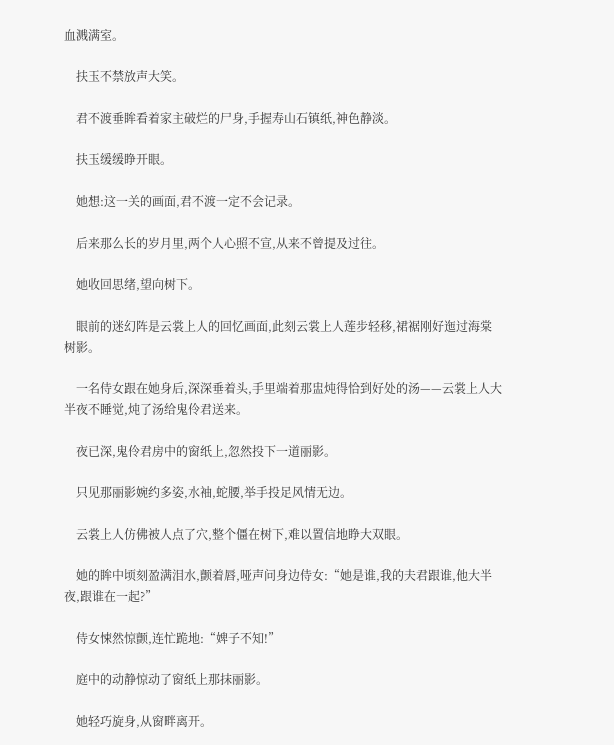血溅满室。

    扶玉不禁放声大笑。

    君不渡垂眸看着家主破烂的尸身,手握寿山石镇纸,神色静淡。

    扶玉缓缓睁开眼。

    她想:这一关的画面,君不渡一定不会记录。

    后来那么长的岁月里,两个人心照不宣,从来不曾提及过往。

    她收回思绪,望向树下。

    眼前的迷幻阵是云裳上人的回忆画面,此刻云裳上人莲步轻移,裙裾刚好迤过海棠树影。

    一名侍女跟在她身后,深深垂着头,手里端着那盅炖得恰到好处的汤——云裳上人大半夜不睡觉,炖了汤给鬼伶君送来。

    夜已深,鬼伶君房中的窗纸上,忽然投下一道丽影。

    只见那丽影婉约多姿,水袖,蛇腰,举手投足风情无边。

    云裳上人仿佛被人点了穴,整个僵在树下,难以置信地睁大双眼。

    她的眸中顷刻盈满泪水,颤着唇,哑声问身边侍女:“她是谁,我的夫君跟谁,他大半夜,跟谁在一起?”

    侍女悚然惊颤,连忙跪地:“婢子不知!”

    庭中的动静惊动了窗纸上那抹丽影。

    她轻巧旋身,从窗畔离开。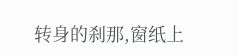转身的刹那,窗纸上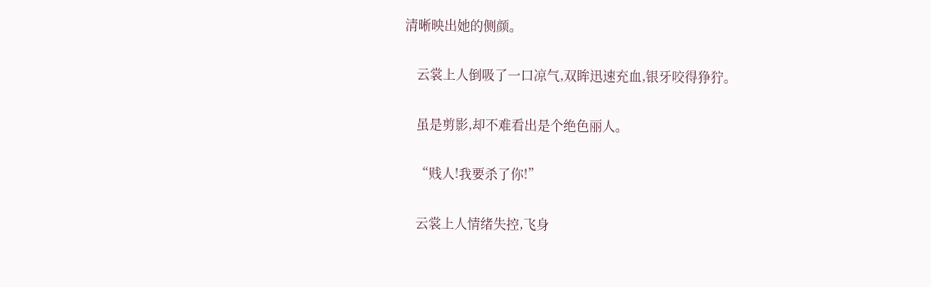清晰映出她的侧颜。

    云裳上人倒吸了一口凉气,双眸迅速充血,银牙咬得狰狞。

    虽是剪影,却不难看出是个绝色丽人。

    “贱人!我要杀了你!”

    云裳上人情绪失控,飞身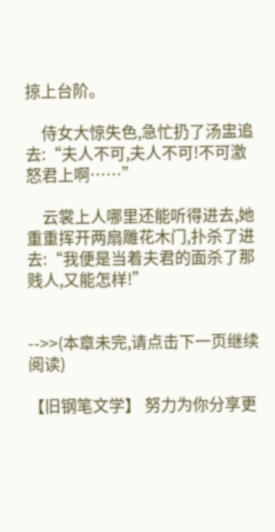掠上台阶。

    侍女大惊失色,急忙扔了汤盅追去:“夫人不可,夫人不可!不可激怒君上啊……”

    云裳上人哪里还能听得进去,她重重挥开两扇雕花木门,扑杀了进去:“我便是当着夫君的面杀了那贱人,又能怎样!”


-->>(本章未完,请点击下一页继续阅读)

【旧钢笔文学】 努力为你分享更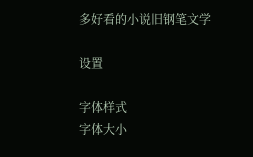多好看的小说旧钢笔文学

设置

字体样式
字体大小